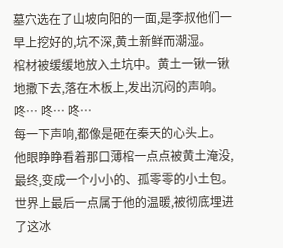墓穴选在了山坡向阳的一面,是李叔他们一早上挖好的,坑不深,黄土新鲜而潮湿。
棺材被缓缓地放入土坑中。黄土一锹一锹地撒下去,落在木板上,发出沉闷的声响。
咚… 咚… 咚…
每一下声响,都像是砸在秦天的心头上。
他眼睁睁看着那口薄棺一点点被黄土淹没,最终,变成一个小小的、孤零零的小土包。
世界上最后一点属于他的温暖,被彻底埋进了这冰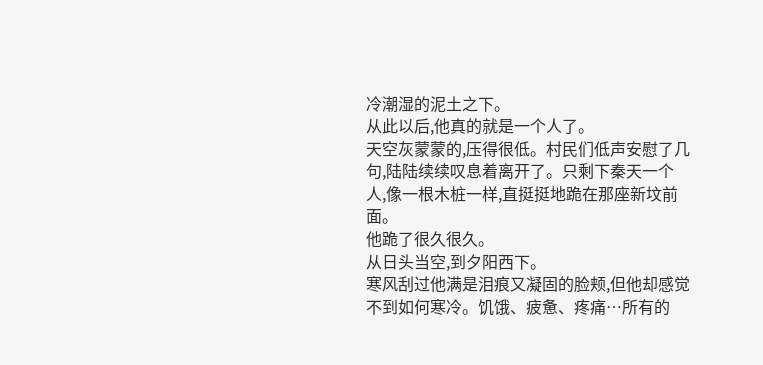冷潮湿的泥土之下。
从此以后,他真的就是一个人了。
天空灰蒙蒙的,压得很低。村民们低声安慰了几句,陆陆续续叹息着离开了。只剩下秦天一个人,像一根木桩一样,直挺挺地跪在那座新坟前面。
他跪了很久很久。
从日头当空,到夕阳西下。
寒风刮过他满是泪痕又凝固的脸颊,但他却感觉不到如何寒冷。饥饿、疲惫、疼痛…所有的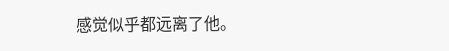感觉似乎都远离了他。